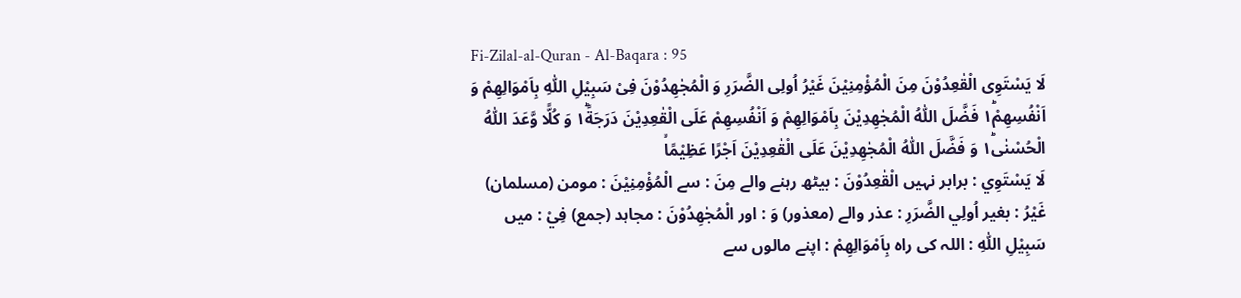Fi-Zilal-al-Quran - Al-Baqara : 95
لَا یَسْتَوِی الْقٰعِدُوْنَ مِنَ الْمُؤْمِنِیْنَ غَیْرُ اُولِی الضَّرَرِ وَ الْمُجٰهِدُوْنَ فِیْ سَبِیْلِ اللّٰهِ بِاَمْوَالِهِمْ وَ اَنْفُسِهِمْ١ؕ فَضَّلَ اللّٰهُ الْمُجٰهِدِیْنَ بِاَمْوَالِهِمْ وَ اَنْفُسِهِمْ عَلَى الْقٰعِدِیْنَ دَرَجَةً١ؕ وَ كُلًّا وَّعَدَ اللّٰهُ الْحُسْنٰى١ؕ وَ فَضَّلَ اللّٰهُ الْمُجٰهِدِیْنَ عَلَى الْقٰعِدِیْنَ اَجْرًا عَظِیْمًاۙ
لَا يَسْتَوِي : برابر نہیں الْقٰعِدُوْنَ : بیٹھ رہنے والے مِنَ : سے الْمُؤْمِنِيْنَ : مومن (مسلمان) غَيْرُ : بغیر اُولِي الضَّرَرِ : عذر والے (معذور) وَ : اور الْمُجٰهِدُوْنَ : مجاہد (جمع) فِيْ : میں سَبِيْلِ اللّٰهِ : اللہ کی راہ بِاَمْوَالِهِمْ : اپنے مالوں سے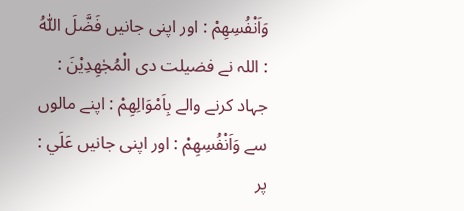وَاَنْفُسِهِمْ : اور اپنی جانیں فَضَّلَ اللّٰهُ : اللہ نے فضیلت دی الْمُجٰهِدِيْنَ : جہاد کرنے والے بِاَمْوَالِهِمْ : اپنے مالوں سے وَاَنْفُسِهِمْ : اور اپنی جانیں عَلَي : پر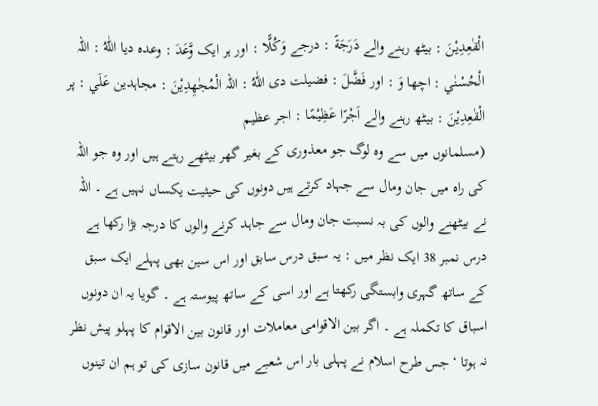الْقٰعِدِيْنَ : بیٹھ رہنے والے دَرَجَةً : درجے وَكُلًّا : اور ہر ایک وَّعَدَ : وعدہ دیا اللّٰهُ : اللہ الْحُسْنٰي : اچھا وَ : اور فَضَّلَ : فضیلت دی اللّٰهُ : اللہ الْمُجٰهِدِيْنَ : مجاہدین عَلَي : پر الْقٰعِدِيْنَ : بیٹھ رہنے والے اَجْرًا عَظِيْمًا : اجر عظیم
(مسلمانوں میں سے وہ لوگ جو معذوری کے بغیر گھر بیٹھے رہتے ہیں اور وہ جو اللہ کی راہ میں جان ومال سے جہاد کرتے ہیں دونوں کی حیثیت یکساں نہیں ہے ۔ اللہ نے بیٹھنے والوں کی بہ نسبت جان ومال سے جاہد کرنے والوں کا درجہ بڑا رکھا ہے
درس نمبر 38 ایک نظر میں : یہ سبق درس سابق اور اس سین بھی پہلے ایک سبق کے ساتھ گہری وابستگی رکھتا ہے اور اسی کے ساتھ پیوستہ ہے ۔ گویا یہ ان دونوں اسباق کا تکملہ ہے ۔ اگر بین الاقوامی معاملات اور قانون بین الاقوام کا پہلو پیش نظر نہ ہوتا ‘ جس طرح اسلام نے پہلی بار اس شعبے میں قانون سازی کی تو ہم ان تینوں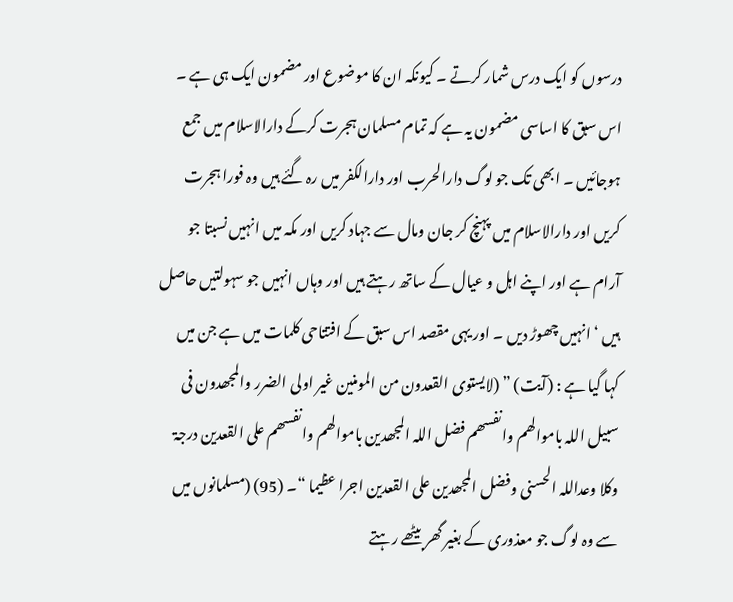درسوں کو ایک درس شمار کرتے ۔ کیونکہ ان کا موضوع اور مضمون ایک ہی ہے ۔ اس سبق کا اساسی مضمون یہ ہے کہ تمام مسلمان ہجرت کرکے دارالاسلام میں جمع ہوجائیں ۔ ابھی تک جو لوگ دارالحرب اور دارالکفر میں رہ گئے ہیں وہ فورا ہجرت کریں اور دارالاسلام میں پہنچ کر جان ومال سے جہاد کریں اور مکہ میں انہیں نسبتا جو آرام ہے اور اپنے اہل و عیال کے ساتھ رہتے ہیں اور وہاں انہیں جو سہولتیں حاصل ہیں ‘ انہیں چھوڑ دیں ۔ اور یہی مقصد اس سبق کے افتتاحی کلمات میں ہے جن میں کہا گیا ہے : (آیت) ” (لایستوی القعدون من المومنین غیر اولی الضرر والمجھدون فی سبیل اللہ باموالھم وانفسھم فضل اللہ المجھدین باموالھم وانفسھم علی القعدین درجۃ وکلا وعداللہ الحسنی وفضل المجھدین علی القعدین اجرا عظیما “۔ (95) (مسلمانوں میں سے وہ لوگ جو معذوری کے بغیر گھر بیٹھے رہتے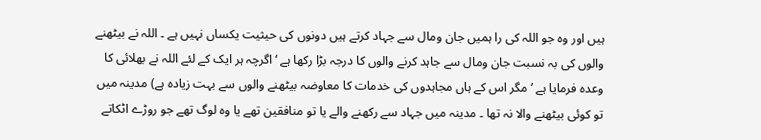ہیں اور وہ جو اللہ کی را ہمیں جان ومال سے جہاد کرتے ہیں دونوں کی حیثیت یکساں نہیں ہے ۔ اللہ نے بیٹھنے والوں کی بہ نسبت جان ومال سے جاہد کرنے والوں کا درجہ بڑا رکھا ہے ‘ اگرچہ ہر ایک کے لئے اللہ نے بھلائی کا وعدہ فرمایا ہے ‘ مگر اس کے ہاں مجاہدوں کی خدمات کا معاوضہ بیٹھنے والوں سے بہت زیادہ ہے) مدینہ میں تو کوئی بیٹھنے والا نہ تھا ۔ مدینہ میں جہاد سے رکھنے والے یا تو منافقین تھے یا وہ لوگ تھے جو روڑے اٹکاتے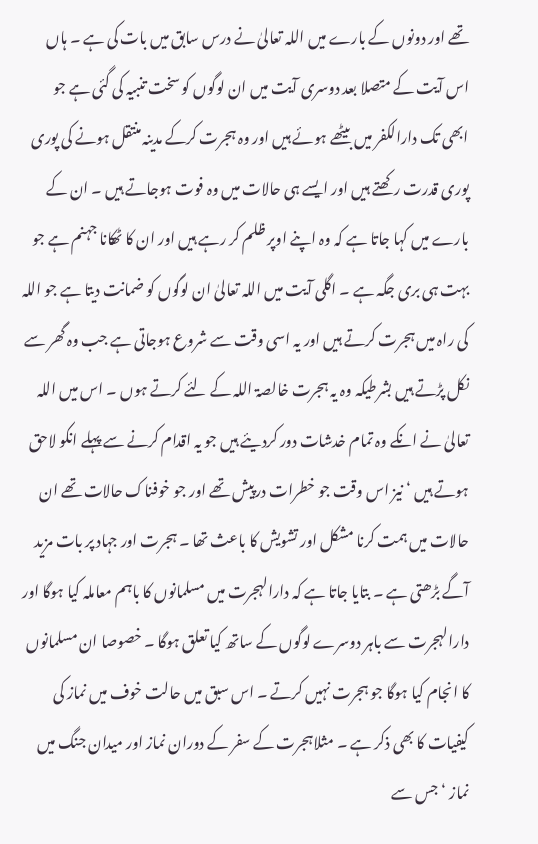تھے اور دونوں کے بارے میں اللہ تعالیٰ نے درس سابق میں بات کی ہے ۔ ہاں اس آیت کے متصلا بعد دوسری آیت میں ان لوگوں کو سخت تنبیہ کی گئی ہے جو ابھی تک دارالکفر میں بیٹھے ہوئے ہیں اور وہ ہجرت کرکے مدینہ منتقل ہونے کی پوری پوری قدرت رکھتے ہیں اور ایسے ہی حالات میں وہ فوت ہوجاتے ہیں ۔ ان کے بارے میں کہا جاتا ہے کہ وہ اپنے اوپر ظلم کر رہے ہیں اور ان کا ٹھکانا جہنم ہے جو بہت ہی بری جگہ ہے ۔ اگلی آیت میں اللہ تعالیٰ ان لوگوں کو ضمانت دیتا ہے جو اللہ کی راہ میں ہجرت کرتے ہیں اور یہ اسی وقت سے شروع ہوجاتی ہے جب وہ گھر سے نکل پڑتے ہیں بشرطیکہ وہ یہ ہجرت خالصۃ اللہ کے لئے کرتے ہوں ۔ اس میں اللہ تعالیٰ نے انکے وہ تمام خدشات دور کردیئے ہیں جو یہ اقدام کرنے سے پہلے انکو لاحق ہوتے ہیں ‘ نیز اس وقت جو خطرات درپیش تھے اور جو خوفناک حالات تھے ان حالات میں ہمت کرنا مشکل اور تشویش کا باعث تھا ۔ ہجرت اور جہاد پر بات مزید آگے بڑھتی ہے ۔ بتایا جاتا ہے کہ دارالہجرت میں مسلمانوں کا باہم معاملہ کیا ہوگا اور دارالہجرت سے باہر دوسرے لوگوں کے ساتھ کیا تعلق ہوگا ۔ خصوصا ان مسلمانوں کا انجام کیا ہوگا جو ہجرت نہیں کرتے ۔ اس سبق میں حالت خوف میں نماز کی کیفیات کا بھی ذکر ہے ۔ مثلاہجرت کے سفر کے دوران نماز اور میدان جنگ میں نماز ‘ جس سے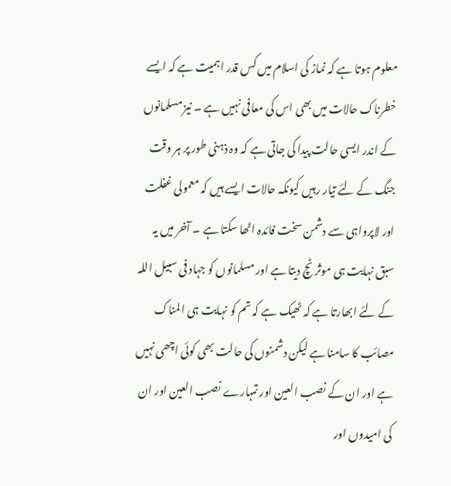معلوم ہوتا ہے کہ نماز کی اسلام میں کس قدر اہمیت ہے کہ ایسے خطرناک حالات میں بھی اس کی معافی نہیں ہے ۔ نیز مسلمانوں کے اندر ایسی حالت پیدا کی جاتی ہے کہ وہ ذہنی طور پر ہر وقت جنگ کے لئے تیار رہیں کیونکہ حالات ایسے ہیں کہ معمولی غفلت اور لاپرواہی سے دشمن سخت فائدہ اٹھا سکتا ہے ۔ آخر میں یہ سبق نہایت ہی موثر ٹچ دیتا ہے اور مسلمانوں کو جہاد فی سبیل اللہ کے لئے ابھارتا ہے کہ ٹھیک ہے کہ تم کو نہایت ہی المناک مصائب کا سامنا ہے لیکن دشمنوں کی حالت بھی کوئی اچھی نہیں ہے اور ان کے نصب العین اور تمہارے نصب العین اور ان کی امیدوں اور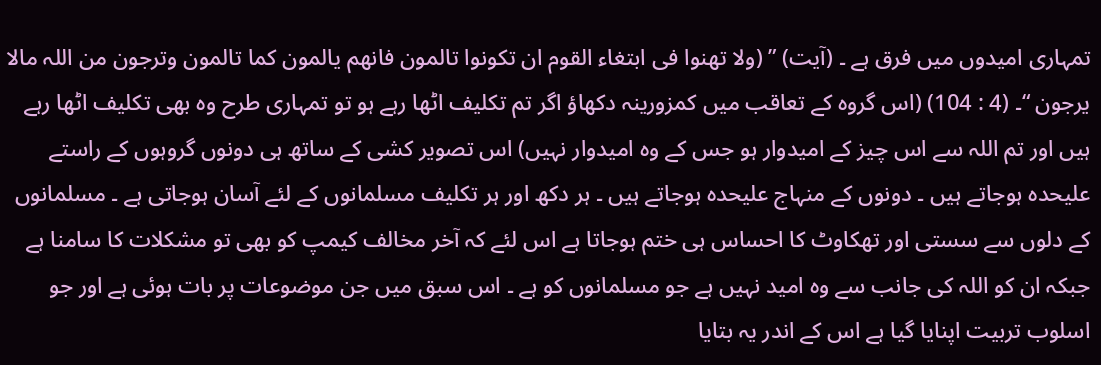تمہاری امیدوں میں فرق ہے ۔ (آیت) ” (ولا تھنوا فی ابتغاء القوم ان تکونوا تالمون فانھم یالمون کما تالمون وترجون من اللہ مالا یرجون “۔ (4 : 104) (اس گروہ کے تعاقب میں کمزورینہ دکھاؤ اگر تم تکلیف اٹھا رہے ہو تو تمہاری طرح وہ بھی تکلیف اٹھا رہے ہیں اور تم اللہ سے اس چیز کے امیدوار ہو جس کے وہ امیدوار نہیں) اس تصویر کشی کے ساتھ ہی دونوں گروہوں کے راستے علیحدہ ہوجاتے ہیں ۔ دونوں کے منہاج علیحدہ ہوجاتے ہیں ۔ ہر دکھ اور ہر تکلیف مسلمانوں کے لئے آسان ہوجاتی ہے ۔ مسلمانوں کے دلوں سے سستی اور تھکاوٹ کا احساس ہی ختم ہوجاتا ہے اس لئے کہ آخر مخالف کیمپ کو بھی تو مشکلات کا سامنا ہے جبکہ ان کو اللہ کی جانب سے وہ امید نہیں ہے جو مسلمانوں کو ہے ۔ اس سبق میں جن موضوعات پر بات ہوئی ہے اور جو اسلوب تربیت اپنایا گیا ہے اس کے اندر یہ بتایا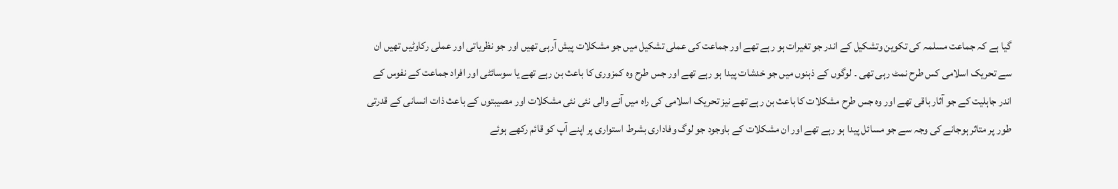گیا ہے کہ جماعت مسلمہ کی تکوین وتشکیل کے اندر جو تغیرات ہو رہے تھے اور جماعت کی عملی تشکیل میں جو مشکلات پیش آرہی تھیں اور جو نظریاتی اور عملی رکاوٹیں تھیں ان سے تحریک اسلامی کس طرح نمٹ رہی تھی ۔ لوگوں کے ذہنوں میں جو خدشات پیدا ہو رہے تھے اور جس طرح وہ کمزوری کا باعث بن رہے تھے یا سوسائٹی اور افراد جماعت کے نفوس کے اندر جاہلیت کے جو آثار باقی تھے اور وہ جس طرح مشکلات کا باعث بن رہے تھے نیز تحریک اسلامی کی راہ میں آنے والی نئی نئی مشکلات اور مصیبتوں کے باعث ذات انسانی کے قدرتی طور پر متاثر ہوجانے کی وجہ سے جو مسائل پیدا ہو رہے تھے اور ان مشکلات کے باوجود جو لوگ وفاداری بشرط استواری پر اپنے آپ کو قائم رکھے ہوئے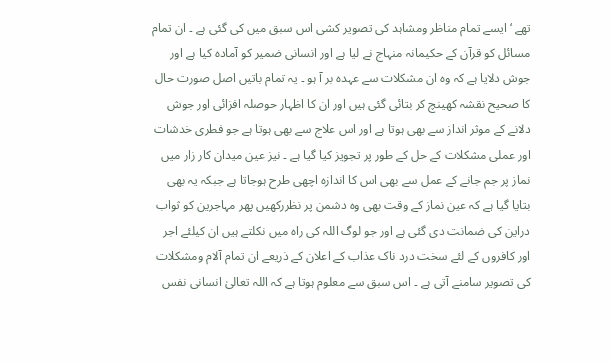تھے ‘ ایسے تمام مناظر ومشاہد کی تصویر کشی اس سبق میں کی گئی ہے ۔ ان تمام مسائل کو قرآن کے حکیمانہ منہاج نے لیا ہے اور انسانی ضمیر کو آمادہ کیا ہے اور جوش دلایا ہے کہ وہ ان مشکلات سے عہدہ بر آ ہو ۔ یہ تمام باتیں اصل صورت حال کا صحیح نقشہ کھینچ کر بتائی گئی ہیں اور ان کا اظہار حوصلہ افزائی اور جوش دلانے کے موثر انداز سے بھی ہوتا ہے اور اس علاج سے بھی ہوتا ہے جو فطری خدشات اور عملی مشکلات کے حل کے طور پر تجویز کیا گیا ہے ۔ نیز عین میدان کار زار میں نماز پر جم جانے کے عمل سے بھی اس کا اندازہ اچھی طرح ہوجاتا ہے جبکہ یہ بھی بتایا گیا ہے کہ عین نماز کے وقت بھی وہ دشمن پر نظررکھیں پھر مہاجرین کو ثواب دراین کی ضمانت دی گئی ہے اور جو لوگ اللہ کی راہ میں نکلتے ہیں ان کیلئے اجر اور کافروں کے لئے سخت درد ناک عذاب کے اعلان کے ذریعے ان تمام آلام ومشکلات کی تصویر سامنے آتی ہے ۔ اس سبق سے معلوم ہوتا ہے کہ اللہ تعالیٰ انسانی نفس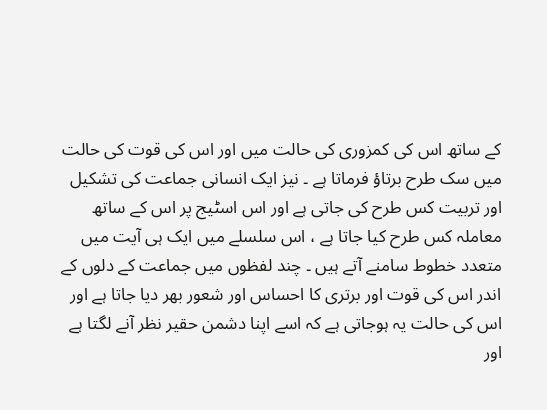کے ساتھ اس کی کمزوری کی حالت میں اور اس کی قوت کی حالت میں سک طرح برتاؤ فرماتا ہے ۔ نیز ایک انسانی جماعت کی تشکیل اور تربیت کس طرح کی جاتی ہے اور اس اسٹیج پر اس کے ساتھ معاملہ کس طرح کیا جاتا ہے ، اس سلسلے میں ایک ہی آیت میں متعدد خطوط سامنے آتے ہیں ۔ چند لفظوں میں جماعت کے دلوں کے اندر اس کی قوت اور برتری کا احساس اور شعور بھر دیا جاتا ہے اور اس کی حالت یہ ہوجاتی ہے کہ اسے اپنا دشمن حقیر نظر آنے لگتا ہے اور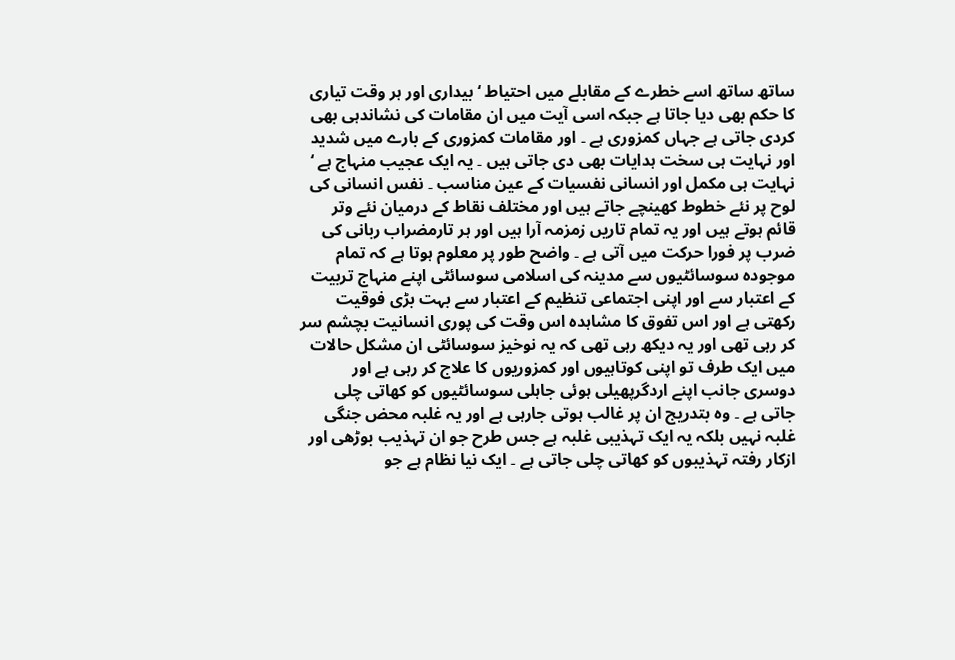ساتھ ساتھ اسے خطرے کے مقابلے میں احتیاط ‘ بیداری اور ہر وقت تیاری کا حکم بھی دیا جاتا ہے جبکہ اسی آیت میں ان مقامات کی نشاندہی بھی کردی جاتی ہے جہاں کمزوری ہے ۔ اور مقامات کمزوری کے بارے میں شدید اور نہایت ہی سخت ہدایات بھی دی جاتی ہیں ۔ یہ ایک عجیب منہاج ہے ‘ نہایت ہی مکمل اور انسانی نفسیات کے عین مناسب ۔ نفس انسانی کی لوح پر نئے خطوط کھینچے جاتے ہیں اور مختلف نقاط کے درمیان نئے وتر قائم ہوتے ہیں اور یہ تمام تاریں زمزمہ آرا ہیں اور ہر تارمضراب ربانی کی ضرب پر فورا حرکت میں آتی ہے ۔ واضح طور پر معلوم ہوتا ہے کہ تمام موجودہ سوسائٹیوں سے مدینہ کی اسلامی سوسائٹی اپنے منہاج تربیت کے اعتبار سے اور اپنی اجتماعی تنظیم کے اعتبار سے بہت بڑی فوقیت رکھتی ہے اور اس تفوق کا مشاہدہ اس وقت کی پوری انسانیت بچشم سر کر رہی تھی اور یہ دیکھ رہی تھی کہ یہ نوخیز سوسائٹی ان مشکل حالات میں ایک طرف تو اپنی کوتاہیوں اور کمزوریوں کا علاج کر رہی ہے اور دوسری جانب اپنے اردگرپھیلی ہوئی جاہلی سوسائٹیوں کو کھاتی چلی جاتی ہے ۔ وہ بتدریج ان پر غالب ہوتی جارہی ہے اور یہ غلبہ محض جنگی غلبہ نہیں بلکہ یہ ایک تہذیبی غلبہ ہے جس طرح جو ان تہذیب بوڑھی اور ازکار رفتہ تہذیبوں کو کھاتی چلی جاتی ہے ۔ ایک نیا نظام ہے جو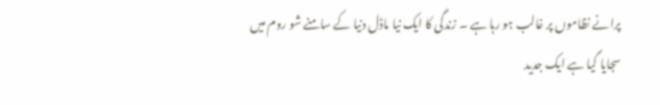پرانے نظاموں پر غالب ہو رہا ہے ۔ زندگی کا ایک نیا ماڈل دنیا کے سامنے شو روم میں سجایا گیا ہے ایک جدید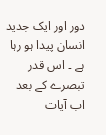دور اور ایک جدید انسان پیدا ہو رہا ہے ۔ اس قدر تبصرے کے بعد اب آیات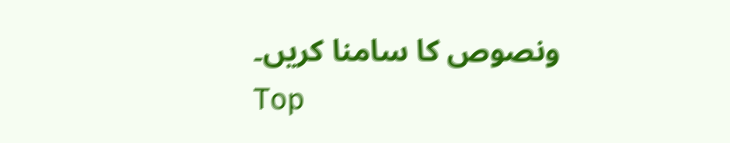ونصوص کا سامنا کریں۔
Top